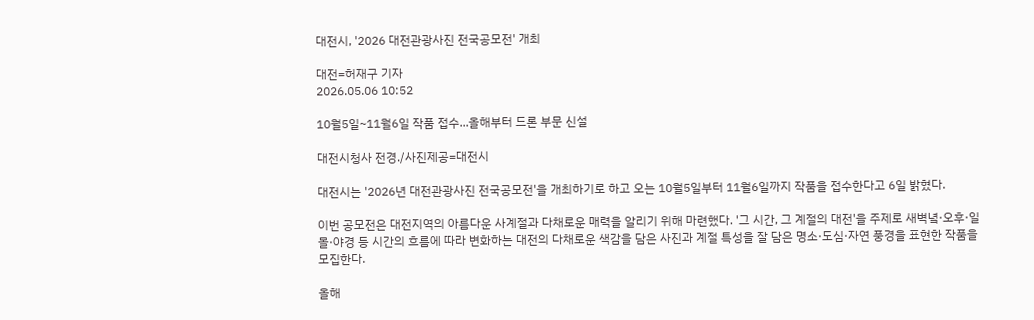대전시, '2026 대전관광사진 전국공모전' 개최

대전=허재구 기자
2026.05.06 10:52

10월5일~11월6일 작품 접수...올해부터 드론 부문 신설

대전시청사 전경./사진제공=대전시

대전시는 '2026년 대전관광사진 전국공모전'을 개최하기로 하고 오는 10월5일부터 11월6일까지 작품을 접수한다고 6일 밝혔다.

이번 공모전은 대전지역의 아름다운 사계절과 다채로운 매력을 알리기 위해 마련했다. '그 시간, 그 계절의 대전'을 주제로 새벽녘·오후·일몰·야경 등 시간의 흐름에 따라 변화하는 대전의 다채로운 색감을 담은 사진과 계절 특성을 잘 담은 명소·도심·자연 풍경을 표현한 작품을 모집한다.

올해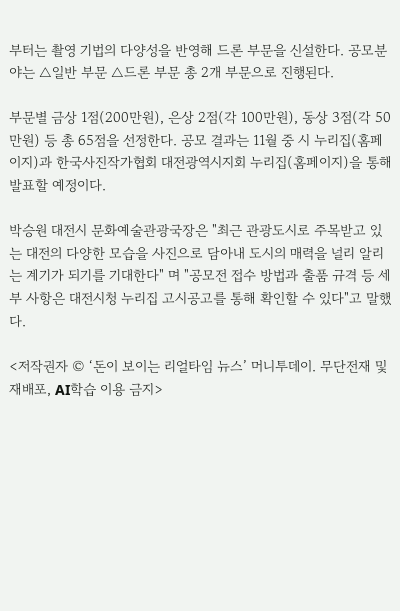부터는 촬영 기법의 다양성을 반영해 드론 부문을 신설한다. 공모분야는 △일반 부문 △드론 부문 총 2개 부문으로 진행된다.

부문별 금상 1점(200만원), 은상 2점(각 100만원), 동상 3점(각 50만원) 등 총 65점을 선정한다. 공모 결과는 11월 중 시 누리집(홈페이지)과 한국사진작가협회 대전광역시지회 누리집(홈페이지)을 통해 발표할 예정이다.

박승원 대전시 문화예술관광국장은 "최근 관광도시로 주목받고 있는 대전의 다양한 모습을 사진으로 담아내 도시의 매력을 널리 알리는 계기가 되기를 기대한다" 며 "공모전 접수 방법과 출품 규격 등 세부 사항은 대전시청 누리집 고시공고를 통해 확인할 수 있다"고 말했다.

<저작권자 © ‘돈이 보이는 리얼타임 뉴스’ 머니투데이. 무단전재 및 재배포, AI학습 이용 금지>